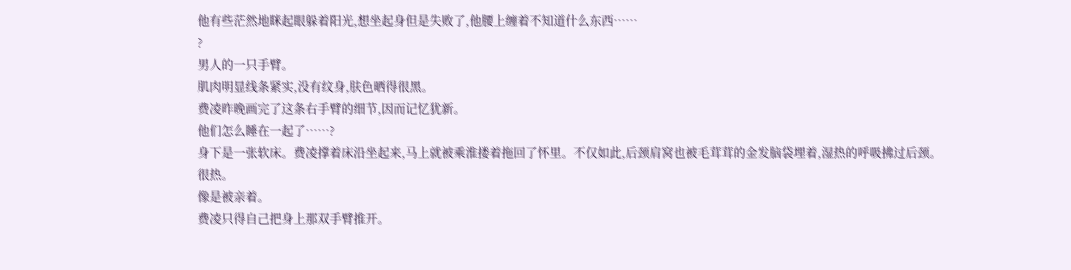他有些茫然地眯起眼躲着阳光,想坐起身但是失败了,他腰上缠着不知道什么东西……
?
男人的一只手臂。
肌肉明显线条紧实,没有纹身,肤色晒得很黑。
费凌昨晚画完了这条右手臂的细节,因而记忆犹新。
他们怎么睡在一起了……?
身下是一张软床。费凌撑着床沿坐起来,马上就被乘淮搂着拖回了怀里。不仅如此,后颈肩窝也被毛茸茸的金发脑袋埋着,湿热的呼吸拂过后颈。
很热。
像是被亲着。
费凌只得自己把身上那双手臂推开。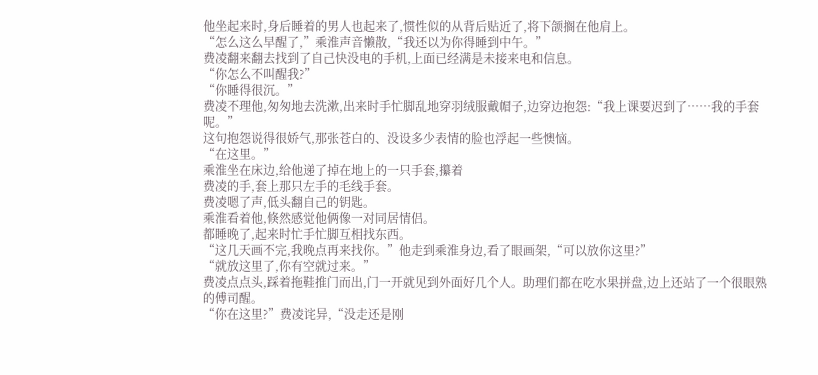他坐起来时,身后睡着的男人也起来了,惯性似的从背后贴近了,将下颌搁在他肩上。
“怎么这么早醒了,”乘淮声音懒散,“我还以为你得睡到中午。”
费凌翻来翻去找到了自己快没电的手机,上面已经满是未接来电和信息。
“你怎么不叫醒我?”
“你睡得很沉。”
费凌不理他,匆匆地去洗漱,出来时手忙脚乱地穿羽绒服戴帽子,边穿边抱怨:“我上课要迟到了……我的手套呢。”
这句抱怨说得很娇气,那张苍白的、没设多少表情的脸也浮起一些懊恼。
“在这里。”
乘淮坐在床边,给他递了掉在地上的一只手套,攥着
费凌的手,套上那只左手的毛线手套。
费凌嗯了声,低头翻自己的钥匙。
乘淮看着他,倏然感觉他俩像一对同居情侣。
都睡晚了,起来时忙手忙脚互相找东西。
“这几天画不完,我晚点再来找你。”他走到乘淮身边,看了眼画架,“可以放你这里?”
“就放这里了,你有空就过来。”
费凌点点头,踩着拖鞋推门而出,门一开就见到外面好几个人。助理们都在吃水果拼盘,边上还站了一个很眼熟的傅司醒。
“你在这里?”费凌诧异,“没走还是刚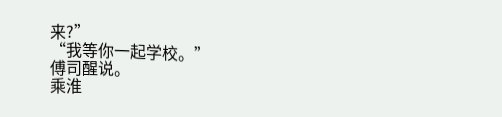来?”
“我等你一起学校。”
傅司醒说。
乘淮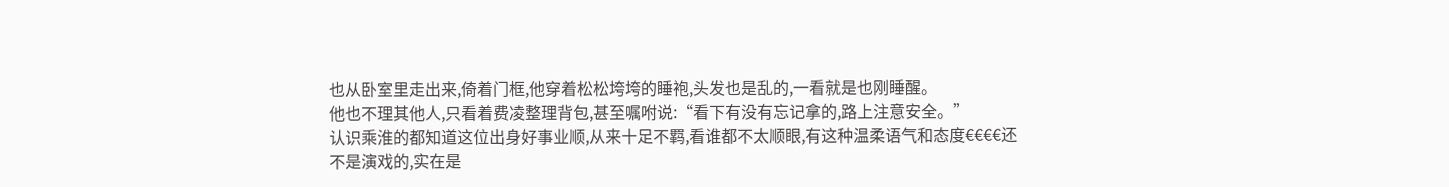也从卧室里走出来,倚着门框,他穿着松松垮垮的睡袍,头发也是乱的,一看就是也刚睡醒。
他也不理其他人,只看着费凌整理背包,甚至嘱咐说:“看下有没有忘记拿的,路上注意安全。”
认识乘淮的都知道这位出身好事业顺,从来十足不羁,看谁都不太顺眼,有这种温柔语气和态度€€€€还不是演戏的,实在是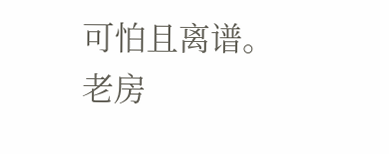可怕且离谱。
老房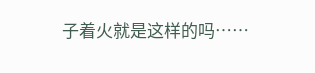子着火就是这样的吗……